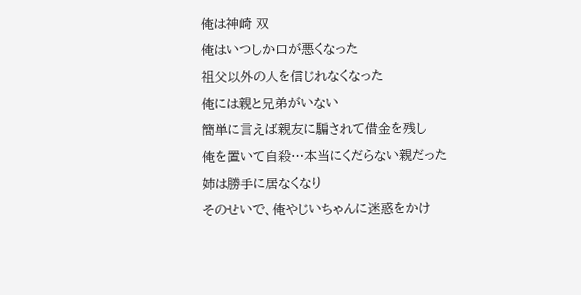俺は神崎 双
俺はいつしか口が悪くなった
祖父以外の人を信じれなくなった
俺には親と兄弟がいない
簡単に言えば親友に騙されて借金を残し
俺を置いて自殺…本当にくだらない親だった
姉は勝手に居なくなり
そのせいで、俺やじいちゃんに迷惑をかけ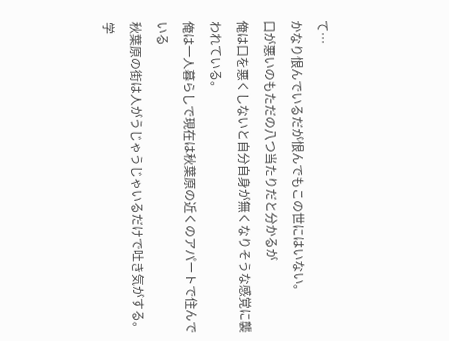て…
かなり恨んでいるだが恨んでもこの世にはいない。
口が悪いのもただの八つ当たりだと分かるが
俺は口を悪くしないと自分自身が無くなりそうな感覚に襲われている。
俺は一人暮らしで現在は秋葉原の近くのアパートで住んでいる
秋葉原の街は人がうじゃうじゃいるだけで吐き気がする。
学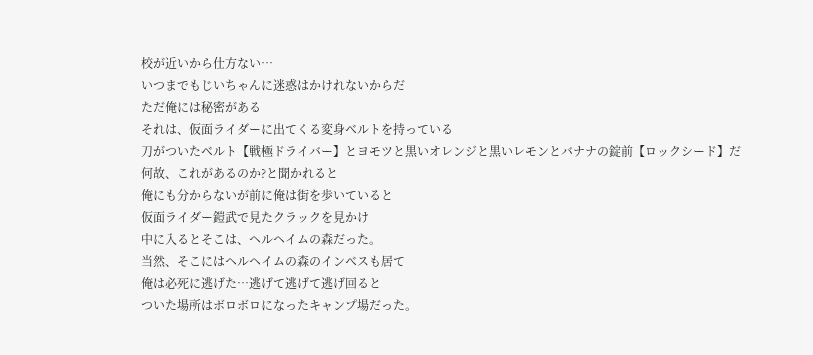校が近いから仕方ない…
いつまでもじいちゃんに迷惑はかけれないからだ
ただ俺には秘密がある
それは、仮面ライダーに出てくる変身ベルトを持っている
刀がついたベルト【戦極ドライバー】とヨモツと黒いオレンジと黒いレモンとバナナの錠前【ロックシード】だ
何故、これがあるのか?と聞かれると
俺にも分からないが前に俺は街を歩いていると
仮面ライダー鎧武で見たクラックを見かけ
中に入るとそこは、ヘルヘイムの森だった。
当然、そこにはヘルヘイムの森のインベスも居て
俺は必死に逃げた…逃げて逃げて逃げ回ると
ついた場所はボロボロになったキャンプ場だった。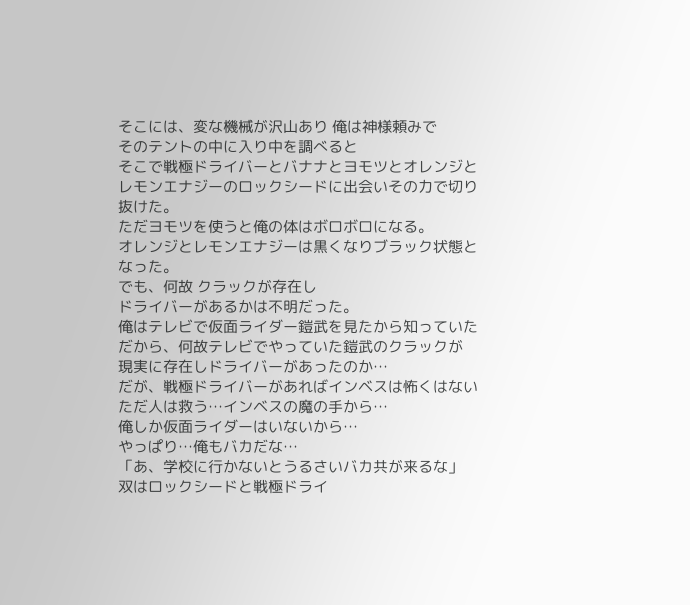そこには、変な機械が沢山あり 俺は神様頼みで
そのテントの中に入り中を調べると
そこで戦極ドライバーとバナナとヨモツとオレンジとレモンエナジーのロックシードに出会いその力で切り抜けた。
ただヨモツを使うと俺の体はボロボロになる。
オレンジとレモンエナジーは黒くなりブラック状態となった。
でも、何故 クラックが存在し
ドライバーがあるかは不明だった。
俺はテレビで仮面ライダー鎧武を見たから知っていた
だから、何故テレビでやっていた鎧武のクラックが
現実に存在しドライバーがあったのか…
だが、戦極ドライバーがあればインベスは怖くはない
ただ人は救う…インベスの魔の手から…
俺しか仮面ライダーはいないから…
やっぱり…俺もバカだな…
「あ、学校に行かないとうるさいバカ共が来るな」
双はロックシードと戦極ドライ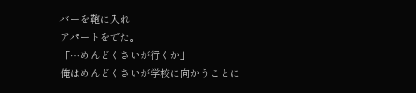バーを鞄に入れ
アパートをでた。
「…めんどくさいが行くか」
俺はめんどくさいが学校に向かうことに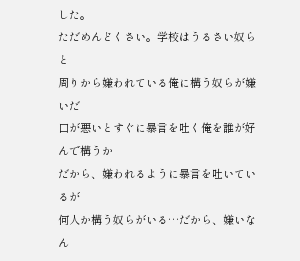した。
ただめんどくさい。学校はうるさい奴らと
周りから嫌われている俺に構う奴らが嫌いだ
口が悪いとすぐに暴言を吐く俺を誰が好んで構うか
だから、嫌われるように暴言を吐いているが
何人か構う奴らがいる…だから、嫌いなん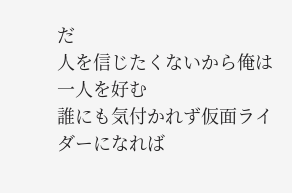だ
人を信じたくないから俺は一人を好む
誰にも気付かれず仮面ライダーになれば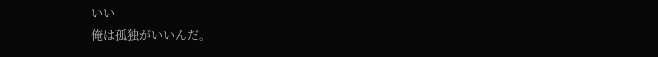いい
俺は孤独がいいんだ。